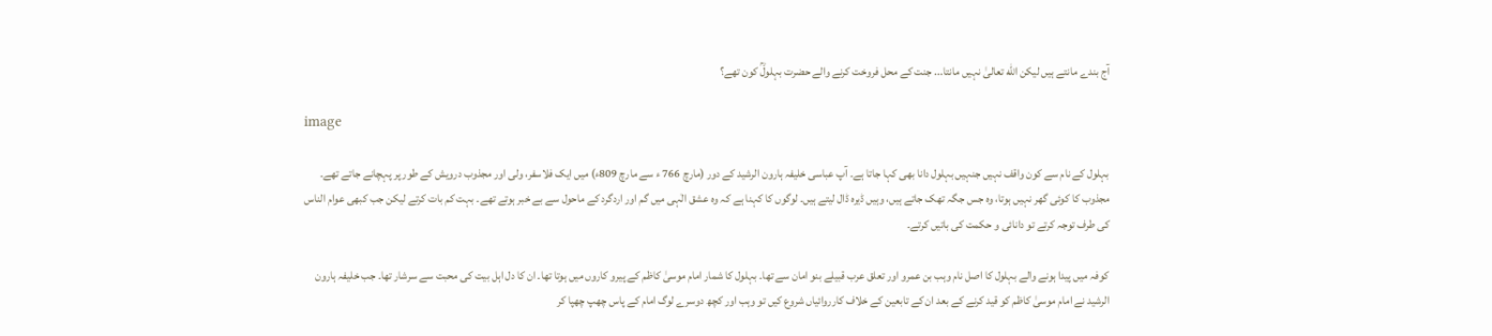آج بندے مانتے ہیں لیکن الله تعالیٰ نہیں مانتا... جنت کے محل فروخت کرنے والے حضرت بہلولؒ کون تھے؟

image

بہلول کے نام سے کون واقف نہیں جنہیں بہلول دانا بھی کہا جاتا ہے۔ آپ عباسی خلیفہ ہارون الرشید کے دور (مارچ 766 ء سے مارچ 809ء) میں ایک فلاسفر، ولی اور مجذوب درویش کے طور پر پہچانے جاتے تھے۔ مجذوب کا کوئی گھر نہیں ہوتا، وہ جس جگہ تھک جاتے ہیں، وہیں ڈیرہ ڈال لیتے ہیں۔ لوگوں کا کہنا ہے کہ وہ عشق الٰہی میں گم اور اردگرد کے ماحول سے بے خبر ہوتے تھے۔ بہت کم بات کرتے لیکن جب کبھی عوام الناس کی طرف توجہ کرتے تو دانائی و حکمت کی باتیں کرتے۔

کوفہ میں پیدا ہونے والے بہلول کا اصل نام وہب بن عمرو اور تعلق عرب قبیلے بنو امان سے تھا۔ بہلول کا شمار امام موسیٰ کاظم کے پیرو کاروں میں ہوتا تھا۔ ان کا دل اہل بیت کی محبت سے سرشار تھا۔ جب خلیفہ ہارون الرشید نے امام موسیٰ کاظم کو قید کرنے کے بعد ان کے تابعین کے خلاف کارروائیاں شروع کیں تو وہب اور کچھ دوسرے لوگ امام کے پاس چھپ چھپا کر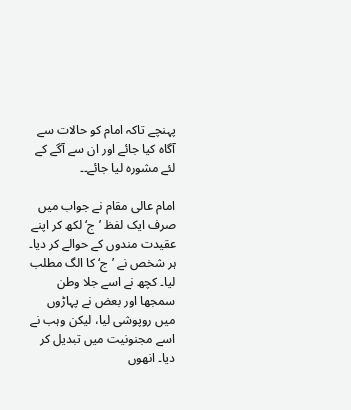پہنچے تاکہ امام کو حالات سے آگاہ کیا جائے اور ان سے آگے کے لئے مشورہ لیا جائے۔۔

امام عالی مقام نے جواب میں صرف ایک لفظ ’ج‘ لکھ کر اپنے عقیدت مندوں کے حوالے کر دیا۔ ہر شخص نے ’ج‘ کا الگ مطلب لیا۔ کچھ نے اسے جلا وطن سمجھا اور بعض نے پہاڑوں میں روپوشی لیا، لیکن وہب نے اسے مجنونیت میں تبدیل کر دیا۔ انھوں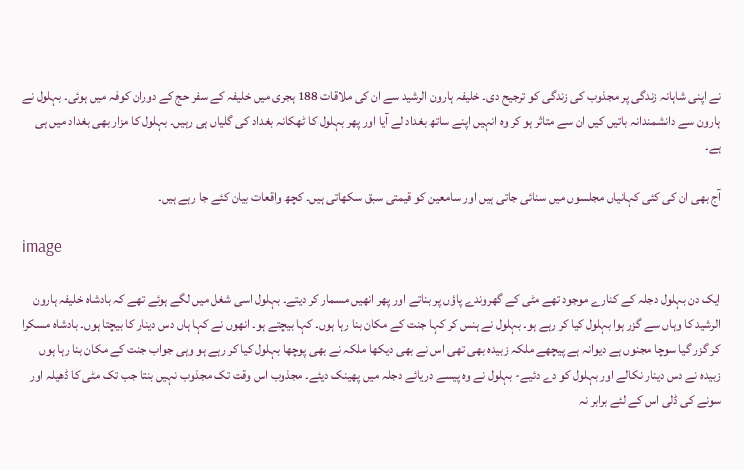نے اپنی شاہانہ زندگی پر مجذوب کی زندگی کو ترجیح دی۔ خلیفہ ہارون الرشید سے ان کی ملاقات 188 ہجری میں خلیفہ کے سفر حج کے دوران کوفہ میں ہوئی۔ بہلول نے ہارون سے دانشمندانہ باتیں کیں ان سے متاثر ہو کر وہ انہیں اپنے ساتھ بغداد لے آیا اور پھر بہلول کا ٹھکانہ بغداد کی گلیاں ہی رہیں۔ بہلول کا مزار بھی بغداد میں ہی ہے۔

آج بھی ان کی کئی کہانیاں مجلسوں میں سنائی جاتی ہیں اور سامعین کو قیمتی سبق سکھاتی ہیں۔ کچھ واقعات بیان کئے جا رہے ہیں۔

image

ایک دن بہلول دجلہ کے کنارے موجود تھے مٹی کے گھروندے پاؤں پر بناتے اور پھر انھیں مسمار کر دیتے۔ بہلول اسی شغل میں لگے ہوئے تھے کہ بادشاہ خلیفہ ہارون الرشید کا وہاں سے گزر ہوا بہلول کیا کر رہے ہو۔ بہلول نے ہنس کر کہا جنت کے مکان بنا رہا ہوں۔ کہا بیچتے ہو۔ انھوں نے کہا ہاں دس دینار کا بیچتا ہوں۔ بادشاہ مسکرا کر گزر گیا سوچا مجنوں ہے دیوانہ ہے پیچھے ملکہ زبیدہ بھی تھی اس نے بھی دیکھا ملکہ نے بھی پوچھا بہلول کیا کر رہے ہو وہی جواب جنت کے مکان بنا رہا ہوں زبیدہ نے دس دینار نکالے اور بہلول کو دے دئیے- بہلول نے وہ پیسے دریائے دجلہ میں پھینک دیئے۔ مجذوب اس وقت تک مجذوب نہیں بنتا جب تک مٹی کا ڈھیلہ اور سونے کی ڈلی اس کے لئے برابر نہ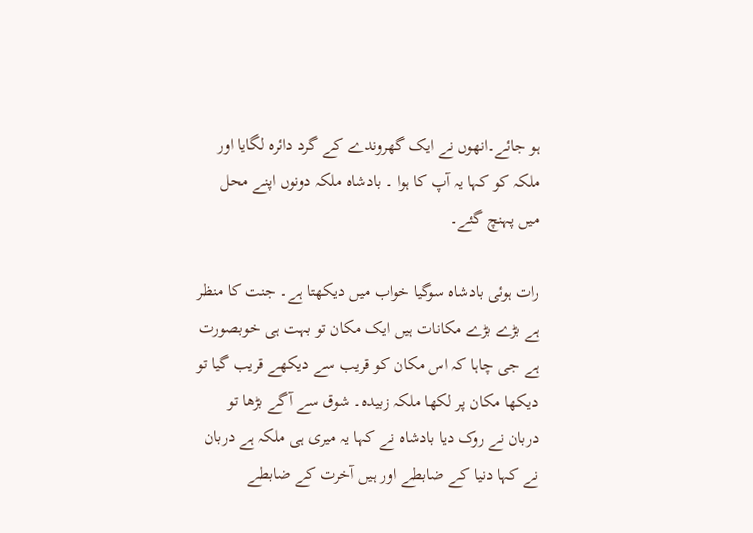ہو جائے۔انھوں نے ایک گھروندے کے گرد دائرہ لگایا اور ملکہ کو کہا یہ آپ کا ہوا ۔ بادشاہ ملکہ دونوں اپنے محل میں پہنچ گئے۔

رات ہوئی بادشاہ سوگیا خواب میں دیکھتا ہے۔ جنت کا منظر ہے بڑے بڑے مکانات ہیں ایک مکان تو بہت ہی خوبصورت ہے جی چاہا کہ اس مکان کو قریب سے دیکھے قریب گیا تو دیکھا مکان پر لکھا ملکہ زبیدہ۔ شوق سے آگے بڑھا تو دربان نے روک دیا بادشاہ نے کہا یہ میری ہی ملکہ ہے دربان نے کہا دنیا کے ضابطے اور ہیں آخرت کے ضابطے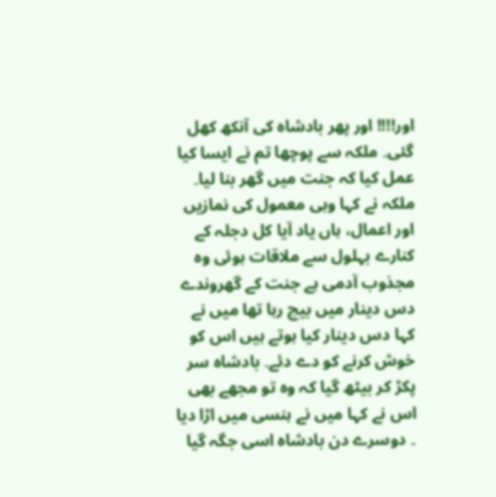اور!!!! اور پھر بادشاہ کی آنکھ کھل گئی۔ ملکہ سے پوچھا تم نے ایسا کیا عمل کیا کہ جنت میں گھر بنا لیا۔ ملکہ نے کہا وہی معمول کی نمازیں اور اعمال، ہاں یاد آیا کل دجلہ کے کنارے بہلول سے ملاقات ہوئی وہ مجذوب آدمی ہے جنت کے گھروندے دس دینار میں بیچ رہا تھا میں نے کہا دس دینار کیا ہوتے ہیں اس کو خوش کرنے کو دے دئے۔ بادشاہ سر پکڑ کر بیٹھ گیا کہ وہ تو مجھے بھی اس نے کہا میں نے ہنسی میں اڑا دیا ۔ دوسرے دن بادشاہ اسی جگہ گیا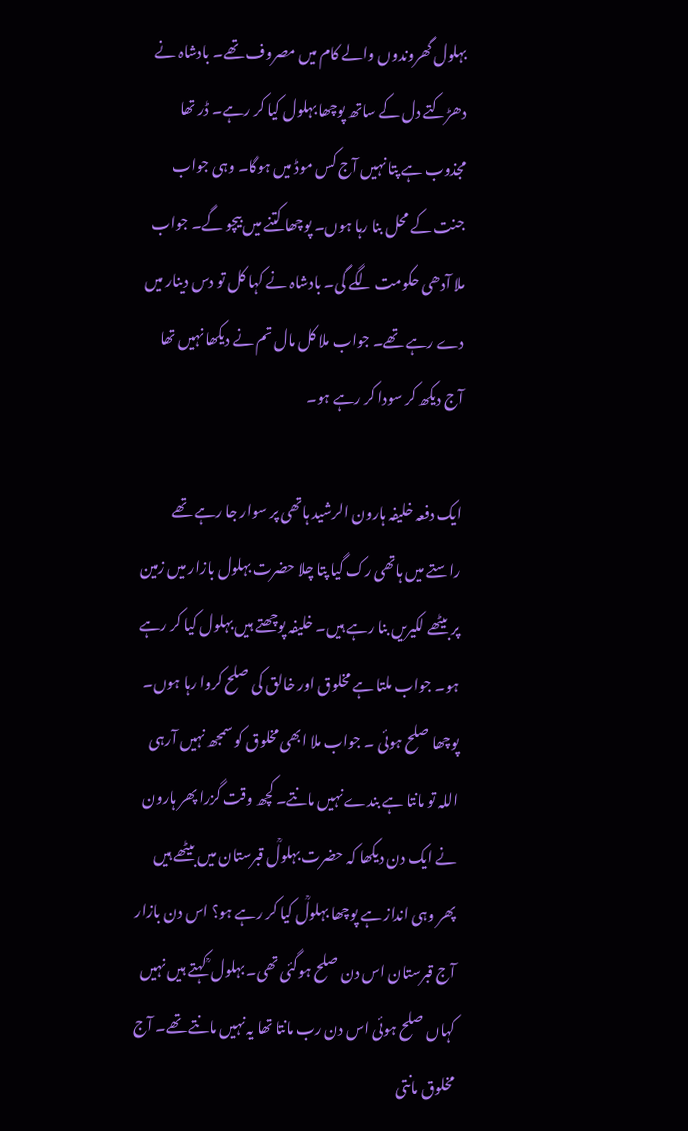بہلول گھروندوں والے کام میں مصروف تھے۔ بادشاہ نے دھڑکتے دل کے ساتھ پوچھا بہلول کیا کر رہے۔ ڈر تھا مجذوب ہے پتا نہیں آج کس موڈ میں ہوگا۔ وہی جواب جنت کے محل بنا رہا ہوں۔ پوچھا کتنے میں بیچو گے۔ جواب ملا آدھی حکومت لگے گی۔ بادشاہ نے کہا کل تو دس دینار میں دے رہے تھے۔ جواب ملا کل مال تم نے دیکھا نہیں تھا آج دیکھ کر سودا کر رہے ہو۔

ایک دفعہ خلیفہ ہارون الرشید ہاتھی پر سوار جا رہے تھے راستے میں ہاتھی رک گیا پتا چلا حضرت بہلول بازار میں زمین پر بیٹھے لکیریں بنا رہے ہیں۔ خلیفہ پوچھتے ہیں بہلول کیا کر رہے ہو۔ جواب ملتا ہے مخلوق اور خالق کی صلح کروا رہا ہوں۔ پوچھا صلح ہوئی ۔ جواب ملا ابھی مخلوق کو سمجھ نہیں آرہی اللہ تو مانتا ہے بندے نہیں مانتے۔ کچھ وقت گزرا پھر ہارون نے ایک دن دیکھا کہ حضرت بہلولؒ قبرستان میں بیٹھے ہیں پھر وہی انداز ہے پوچھا بہلولؒ کیا کر رہے ہو؟ اس دن بازار آج قبرستان اس دن صلح ہوگئی تھی۔ بہلول ؒ کہتے ہیں نہیں کہاں صلح ہوئی اس دن رب مانتا تھا یہ نہیں مانتے تھے۔ آج مخلوق مانتی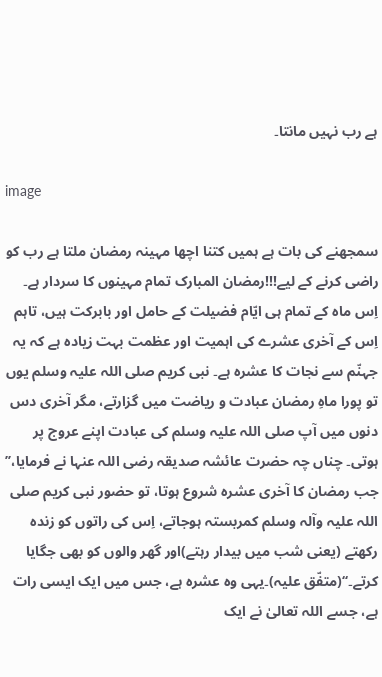ہے رب نہیں مانتا۔

image

سمجھنے کی بات ہے ہمیں کتنا اچھا مہینہ رمضان ملتا ہے رب کو راضی کرنے کے لیے!!!رمضان المبارک تمام مہینوں کا سردار ہے۔ اِس ماہ کے تمام ہی ایّام فضیلت کے حامل اور بابرکت ہیں، تاہم اِس کے آخری عشرے کی اہمیت اور عظمت بہت زیادہ ہے کہ یہ جہنّم سے نجات کا عشرہ ہے۔ نبی کریم صلی اللہ علیہ وسلم یوں تو پورا ماہِ رمضان عبادت و ریاضت میں گزارتے، مگر آخری دس دنوں میں آپ صلی اللہ علیہ وسلم کی عبادت اپنے عروج پر ہوتی۔ چناں چہ حضرت عائشہ صدیقہ رضی اللہ عنہا نے فرمایا،’’ جب رمضان کا آخری عشرہ شروع ہوتا، تو حضور نبی کریم صلی اللہ علیہ وآلہ وسلم کمربستہ ہوجاتے، اِس کی راتوں کو زندہ رکھتے (یعنی شب میں بیدار رہتے)اور گھر والوں کو بھی جگایا کرتے۔‘‘(متفّق علیہ)۔یہی وہ عشرہ ہے، جس میں ایک ایسی رات ہے، جسے اللہ تعالیٰ نے ایک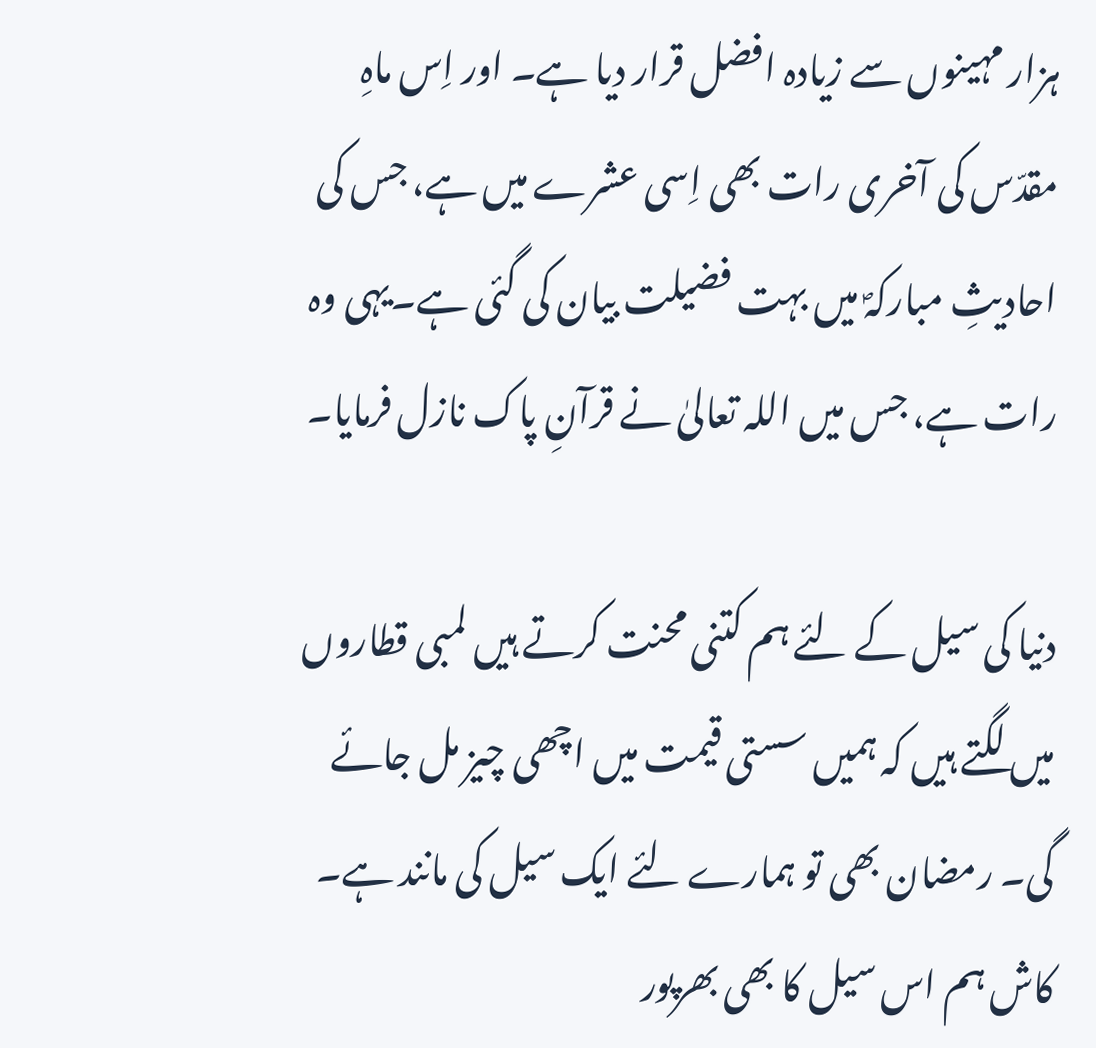ہزار مہینوں سے زیادہ افضل قرار دیا ہے۔ اور اِس ماہِ مقدّس کی آخری رات بھی اِسی عشرے میں ہے، جس کی احادیثِ مبارکہؐ میں بہت فضیلت بیان کی گئی ہے۔یہی وہ رات ہے، جس میں اللہ تعالیٰ نے قرآنِ پاک نازل فرمایا۔

دنیا کی سیل کے لئے ہم کتنی محنت کرتے ہیں لمبی قطاروں میں لگتے ہیں کہ ہمیں سستی قیمت میں اچھی چیز مل جائے گی۔ رمضان بھی تو ہمارے لئے ایک سیل کی مانند ہے۔ کاش ہم اس سیل کا بھی بھرپور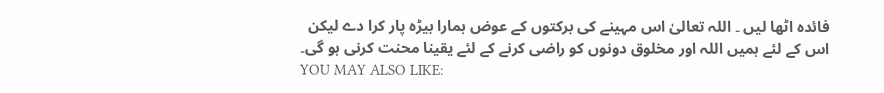فائدہ اٹھا لیں ۔ اللہ تعالیٰ اس مہینے کی برکتوں کے عوض ہمارا بیڑہ پار کرا دے لیکن اس کے لئے ہمیں اللہ اور مخلوق دونوں کو راضی کرنے کے لئے یقینا محنت کرنی ہو گی۔
YOU MAY ALSO LIKE: